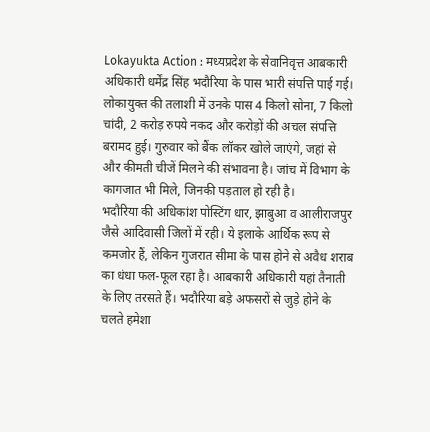Lokayukta Action : मध्यप्रदेश के सेवानिवृत्त आबकारी अधिकारी धर्मेंद्र सिंह भदौरिया के पास भारी संपत्ति पाई गई। लोकायुक्त की तलाशी में उनके पास 4 किलो सोना, 7 किलो चांदी, 2 करोड़ रुपये नकद और करोड़ों की अचल संपत्ति बरामद हुई। गुरुवार को बैंक लॉकर खोले जाएंगे, जहां से और कीमती चीजें मिलने की संभावना है। जांच में विभाग के कागजात भी मिले, जिनकी पड़ताल हो रही है।
भदौरिया की अधिकांश पोस्टिंग धार, झाबुआ व आलीराजपुर जैसे आदिवासी जिलों में रही। ये इलाके आर्थिक रूप से कमजोर हैं, लेकिन गुजरात सीमा के पास होने से अवैध शराब का धंधा फल-फूल रहा है। आबकारी अधिकारी यहां तैनाती के लिए तरसते हैं। भदौरिया बड़े अफसरों से जुड़े होने के चलते हमेशा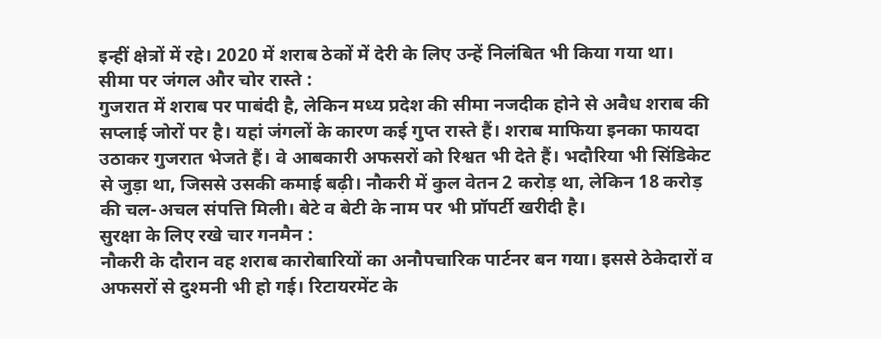इन्हीं क्षेत्रों में रहे। 2020 में शराब ठेकों में देरी के लिए उन्हें निलंबित भी किया गया था।
सीमा पर जंगल और चोर रास्ते :
गुजरात में शराब पर पाबंदी है, लेकिन मध्य प्रदेश की सीमा नजदीक होने से अवैध शराब की सप्लाई जोरों पर है। यहां जंगलों के कारण कई गुप्त रास्ते हैं। शराब माफिया इनका फायदा उठाकर गुजरात भेजते हैं। वे आबकारी अफसरों को रिश्वत भी देते हैं। भदौरिया भी सिंडिकेट से जुड़ा था, जिससे उसकी कमाई बढ़ी। नौकरी में कुल वेतन 2 करोड़ था, लेकिन 18 करोड़ की चल-अचल संपत्ति मिली। बेटे व बेटी के नाम पर भी प्रॉपर्टी खरीदी है।
सुरक्षा के लिए रखे चार गनमैन :
नौकरी के दौरान वह शराब कारोबारियों का अनौपचारिक पार्टनर बन गया। इससे ठेकेदारों व अफसरों से दुश्मनी भी हो गई। रिटायरमेंट के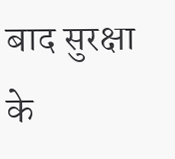बाद सुरक्षा के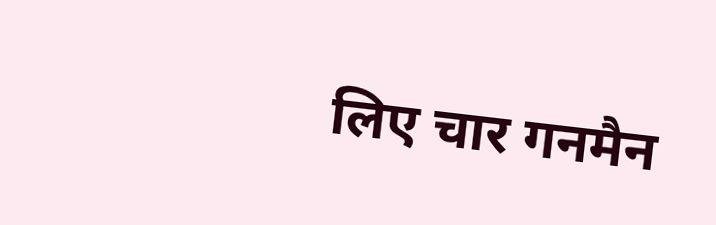लिए चार गनमैन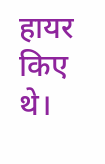हायर किए थे।